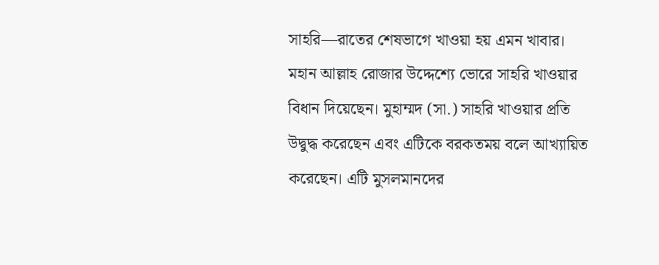সাহরি—রাতের শেষভাগে খাওয়া হয় এমন খাবার। মহান আল্লাহ রোজার উদ্দেশ্যে ভোরে সাহরি খাওয়ার বিধান দিয়েছেন। মুহাম্মদ (সা.) সাহরি খাওয়ার প্রতি উদ্বুদ্ধ করেছেন এবং এটিকে বরকতময় বলে আখ্যায়িত করেছেন। এটি মুসলমানদের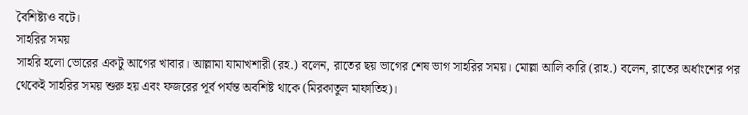বৈশিষ্ট্যও বটে।
সাহরির সময়
সাহরি হলো ভোরের একটু আগের খাবার। আল্লামা যামাখশারী (রহ.) বলেন, রাতের ছয় ভাগের শেষ ভাগ সাহরির সময়। মোল্লা আলি কারি (রাহ.) বলেন, রাতের অর্ধাংশের পর থেকেই সাহরির সময় শুরু হয় এবং ফজরের পূর্ব পর্যন্ত অবশিষ্ট থাকে (মিরকাতুল মাফাতিহ)।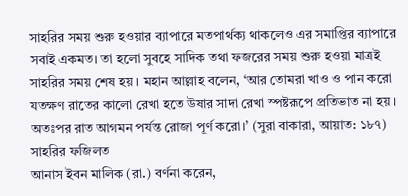সাহরির সময় শুরু হওয়ার ব্যাপারে মতপার্থক্য থাকলেও এর সমাপ্তির ব্যাপারে সবাই একমত। তা হলো সুবহে সাদিক তথা ফজরের সময় শুরু হওয়া মাত্রই সাহরির সময় শেষ হয়। মহান আল্লাহ বলেন, ‘আর তোমরা খাও ও পান করো যতক্ষণ রাতের কালো রেখা হতে উষার সাদা রেখা স্পষ্টরূপে প্রতিভাত না হয়। অতঃপর রাত আগমন পর্যন্ত রোজা পূর্ণ করো।’ (সুরা বাকারা, আয়াত: ১৮৭)
সাহরির ফজিলত
আনাস ইবন মালিক (রা.) বর্ণনা করেন,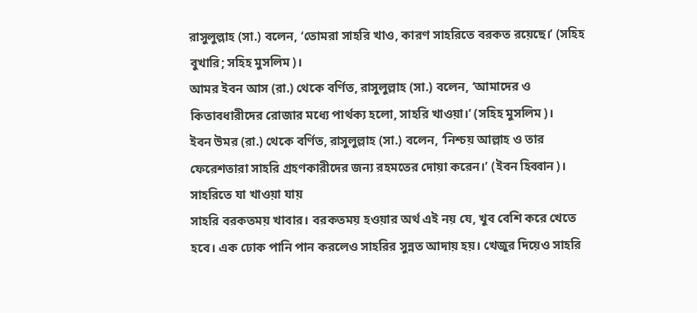রাসুলুল্লাহ (সা.) বলেন, ‘তোমরা সাহরি খাও, কারণ সাহরিতে বরকত রয়েছে।’ (সহিহ বুখারি; সহিহ মুসলিম)।
আমর ইবন আস (রা.) থেকে বর্ণিত, রাসুলুল্লাহ (সা.) বলেন, ‘আমাদের ও কিতাবধারীদের রোজার মধ্যে পার্থক্য হলো, সাহরি খাওয়া।’ (সহিহ মুসলিম)।
ইবন উমর (রা.) থেকে বর্ণিত, রাসুলুল্লাহ (সা.) বলেন, ‘নিশ্চয় আল্লাহ ও তার ফেরেশতারা সাহরি গ্রহণকারীদের জন্য রহমতের দোয়া করেন।’ (ইবন হিব্বান)।
সাহরিতে যা খাওয়া যায়
সাহরি বরকতময় খাবার। বরকতময় হওয়ার অর্থ এই নয় যে, খুব বেশি করে খেতে হবে। এক ঢোক পানি পান করলেও সাহরির সুন্নত আদায় হয়। খেজুর দিয়েও সাহরি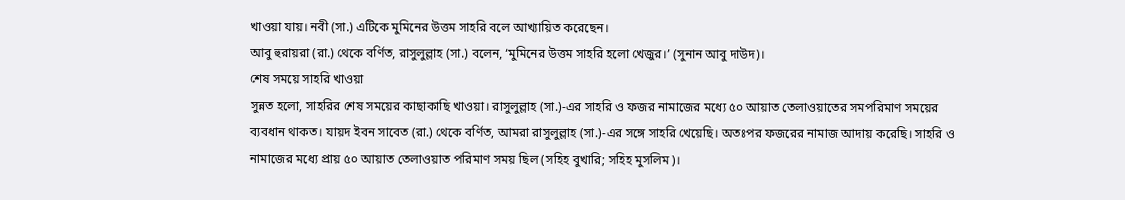খাওয়া যায়। নবী (সা.) এটিকে মুমিনের উত্তম সাহরি বলে আখ্যায়িত করেছেন।
আবু হুরায়রা (রা.) থেকে বর্ণিত, রাসুলুল্লাহ (সা.) বলেন, ‘মুমিনের উত্তম সাহরি হলো খেজুর।’ (সুনান আবু দাউদ)।
শেষ সময়ে সাহরি খাওয়া
সুন্নত হলো, সাহরির শেষ সময়ের কাছাকাছি খাওয়া। রাসুলুল্লাহ (সা.)-এর সাহরি ও ফজর নামাজের মধ্যে ৫০ আয়াত তেলাওয়াতের সমপরিমাণ সময়ের ব্যবধান থাকত। যায়দ ইবন সাবেত (রা.) থেকে বর্ণিত, আমরা রাসুলুল্লাহ (সা.)-এর সঙ্গে সাহরি খেয়েছি। অতঃপর ফজরের নামাজ আদায় করেছি। সাহরি ও নামাজের মধ্যে প্রায় ৫০ আয়াত তেলাওয়াত পরিমাণ সময় ছিল (সহিহ বুখারি; সহিহ মুসলিম)।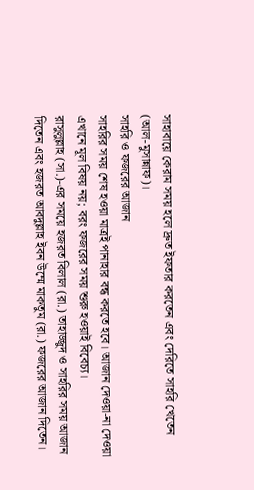সাহাবায়ে কেরাম সময় হলে দ্রুত ইফতার করতেন এবং দেরিতে সাহরি খেতেন (আল-মুসান্নাফ)।
সাহরি ও ফজরের আজান
সাহরির সময় শেষ হওয়া মাত্রই পানাহার বন্ধ করতে হবে। আজান দেওয়া-না দেওয়া এখানে মূল বিষয় নয়; বরং ফজরের সময় শুরু হওয়াই বিবেচ্য।
রাসুলুল্লাহ (সা.)-এর সময়ে হজরত বিলাল (রা.) তাহাজ্জুদ ও সাহরির সময় আজান দিতেন এবং হজরত আবদুল্লাহ ইবন উম্মে মাকতুম (রা.) ফজরের আজান দিতেন।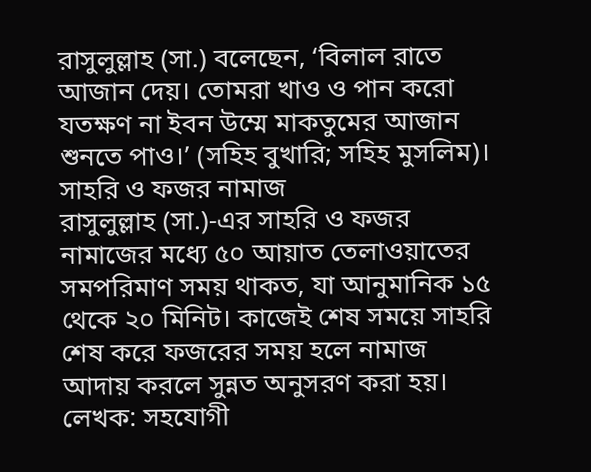রাসুলুল্লাহ (সা.) বলেছেন, ‘বিলাল রাতে আজান দেয়। তোমরা খাও ও পান করো যতক্ষণ না ইবন উম্মে মাকতুমের আজান শুনতে পাও।’ (সহিহ বুখারি; সহিহ মুসলিম)।
সাহরি ও ফজর নামাজ
রাসুলুল্লাহ (সা.)-এর সাহরি ও ফজর নামাজের মধ্যে ৫০ আয়াত তেলাওয়াতের সমপরিমাণ সময় থাকত, যা আনুমানিক ১৫ থেকে ২০ মিনিট। কাজেই শেষ সময়ে সাহরি শেষ করে ফজরের সময় হলে নামাজ আদায় করলে সুন্নত অনুসরণ করা হয়।
লেখক: সহযোগী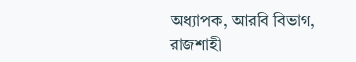অধ্যাপক, আরবি বিভাগ, রাজশাহী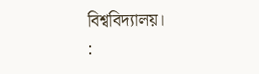বিশ্ববিদ্যালয়।
: